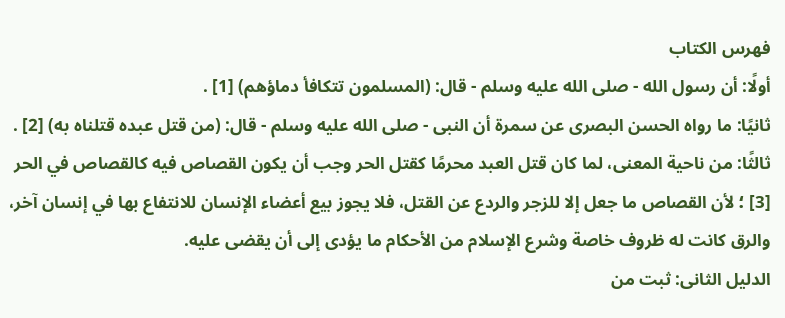فهرس الكتاب
أولًا: أن رسول الله - صلى الله عليه وسلم - قال: (المسلمون تتكافأ دماؤهم) [1] .
ثانيًا: ما رواه الحسن البصرى عن سمرة أن النبى - صلى الله عليه وسلم - قال: (من قتل عبده قتلناه به) [2] .
ثالثًا: من ناحية المعنى، لما كان قتل العبد محرمًا كقتل الحر وجب أن يكون القصاص فيه كالقصاص في الحر [3] ؛ لأن القصاص ما جعل إلا للزجر والردع عن القتل، فلا يجوز بيع أعضاء الإنسان للانتفاع بها في إنسان آخر، والرق كانت له ظروف خاصة وشرع الإسلام من الأحكام ما يؤدى إلى أن يقضى عليه.
الدليل الثانى: ثبت من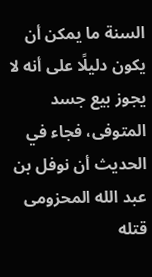السنة ما يمكن أن يكون دليلًا على أنه لا يجوز بيع جسد المتوفى، فجاء في الحديث أن نوفل بن عبد الله المحزومى قتله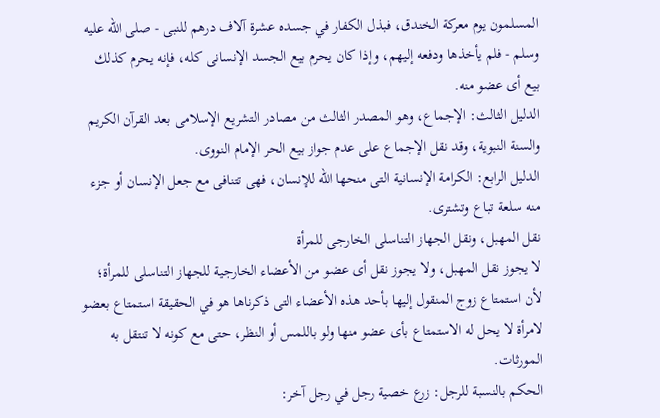المسلمون يوم معركة الخندق، فبذل الكفار في جسده عشرة آلاف درهم للنبى - صلى الله عليه وسلم - فلم يأخذها ودفعه إليهم، وإذا كان يحرم بيع الجسد الإنسانى كله، فإنه يحرم كذلك بيع أى عضو منه.
الدليل الثالث: الإجماع، وهو المصدر الثالث من مصادر التشريع الإسلامى بعد القرآن الكريم والسنة النبوية، وقد نقل الإجماع على عدم جواز بيع الحر الإمام النووى.
الدليل الرابع: الكرامة الإنسانية التى منحها الله للإنسان، فهى تتنافى مع جعل الإنسان أو جزء منه سلعة تباع وتشترى.
نقل المهبل، ونقل الجهاز التناسلى الخارجى للمرأة
لا يجوز نقل المهبل، ولا يجوز نقل أى عضو من الأعضاء الخارجية للجهاز التناسلى للمرأة؛ لأن استمتاع زوج المنقول إليها بأحد هذه الأعضاء التى ذكرناها هو في الحقيقة استمتاع بعضو لامرأة لا يحل له الاستمتاع بأى عضو منها ولو باللمس أو النظر، حتى مع كونه لا تنتقل به المورثات.
الحكم بالنسبة للرجل: زرع خصية رجل في رجل آخر: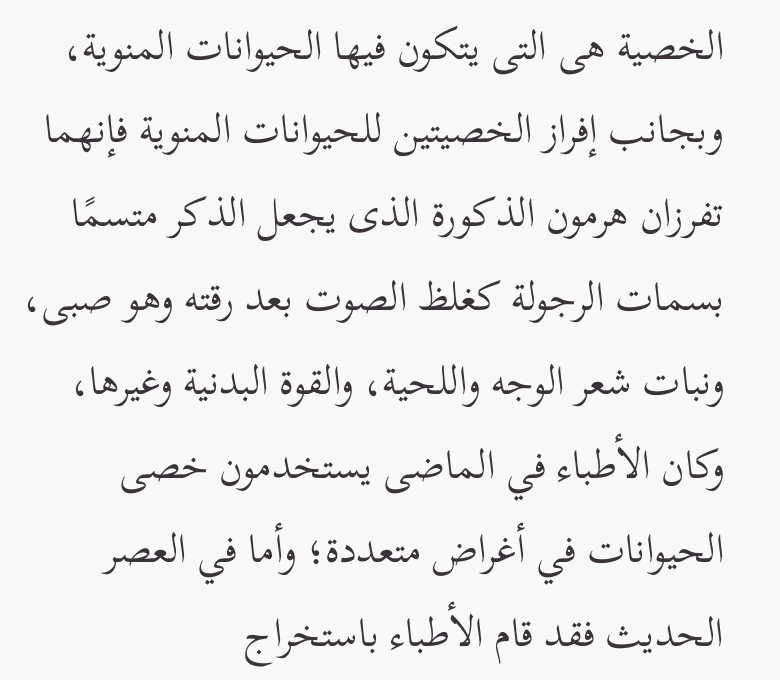الخصية هى التى يتكون فيها الحيوانات المنوية، وبجانب إفراز الخصيتين للحيوانات المنوية فإنهما تفرزان هرمون الذكورة الذى يجعل الذكر متسمًا بسمات الرجولة كغلظ الصوت بعد رقته وهو صبى، ونبات شعر الوجه واللحية، والقوة البدنية وغيرها، وكان الأطباء في الماضى يستخدمون خصى الحيوانات في أغراض متعددة؛ وأما في العصر الحديث فقد قام الأطباء باستخراج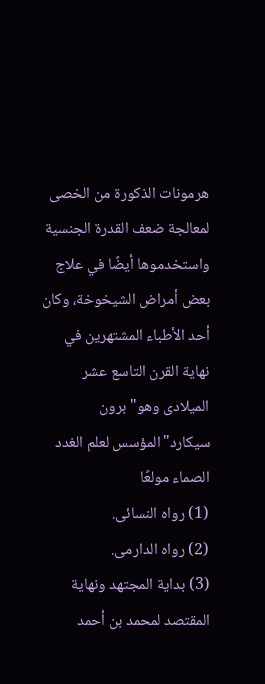هرمونات الذكورة من الخصى لمعالجة ضعف القدرة الجنسية واستخدموها أيضًا في علاج بعض أمراض الشيخوخة، وكان أحد الأطباء المشتهرين في نهاية القرن التاسع عشر الميلادى وهو"برون سيكارد"المؤسس لعلم الغدد الصماء مولعًا
(1) رواه النسائى.
(2) رواه الدارمى.
(3) بداية المجتهد ونهاية المقتصد لمحمد بن أحمد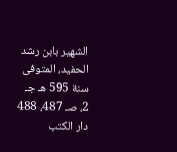الشهير بابن رشد الحفيد، المتوفى سنة 595 هـ جـ 2، صـ 487، 488 دار الكتب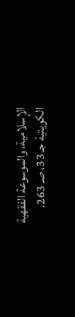الإسلامية، والموسوعة الفقهية الكويتية جـ 33، صـ 263.